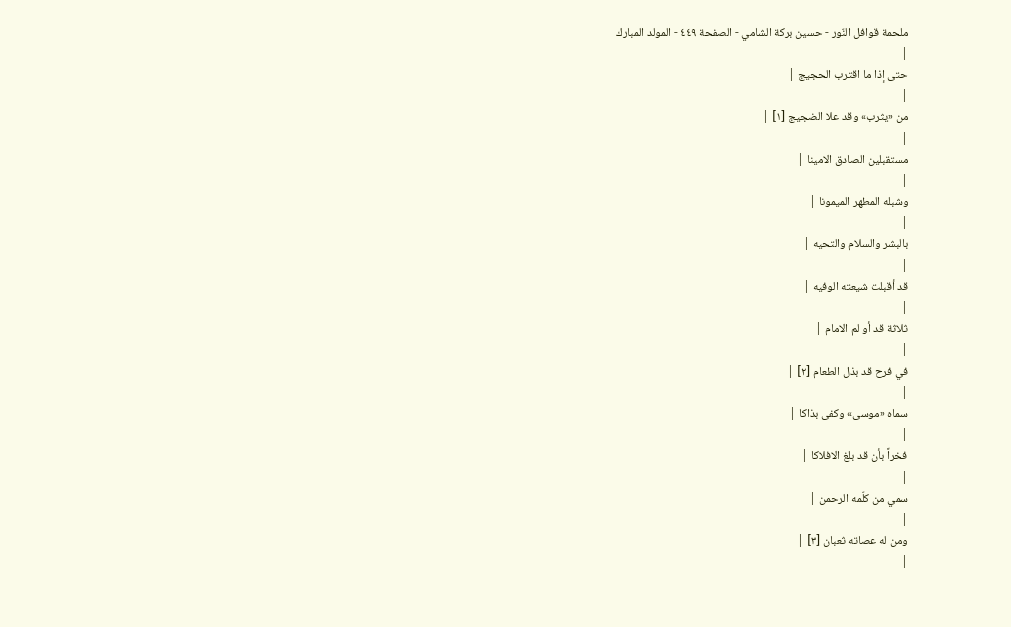ملحمة قوافل النّور - حسين بركة الشامي - الصفحة ٤٤٩ - المولد المبارك
|
حتى إذا ما اقترب الحجيج |
|
من «يثرب» وقد علا الضجيج [١] |
|
مستقبلين الصادق الامينا |
|
وشبله المطهر الميمونا |
|
بالبشر والسلام والتحيه |
|
قد أقبلت شيعته الوفيه |
|
ثلاثة قد أو لم الامام |
|
في فرح قد بذل الطعام [٢] |
|
سماه «موسى» وكفى بذاكا |
|
فخراً بأن قد بلغ الافلاكا |
|
سمي من كلّمه الرحمن |
|
ومن له عصاته ثعبان [٣] |
|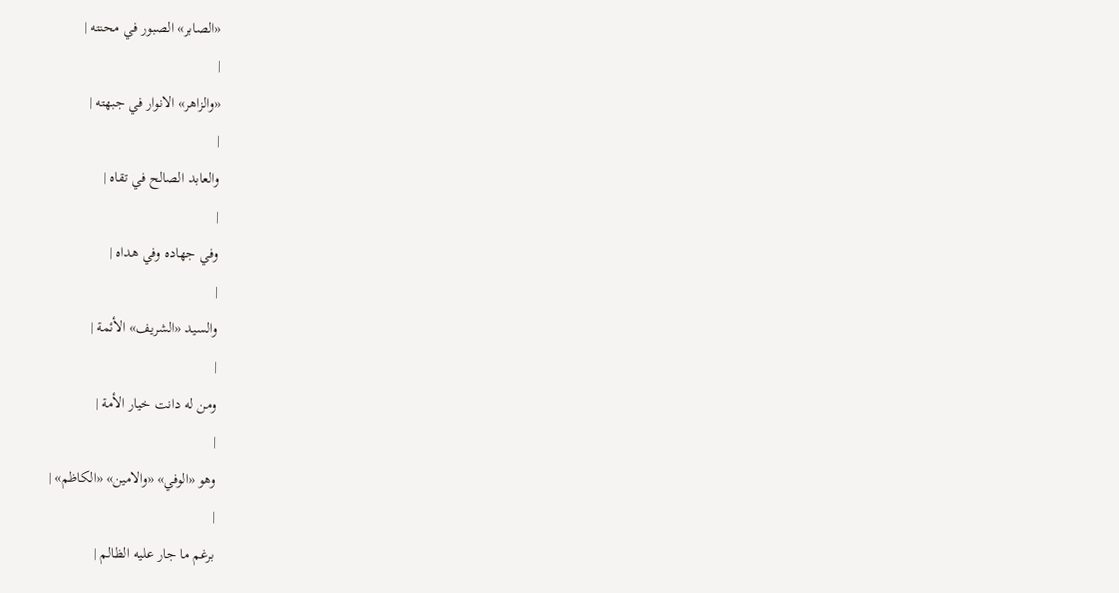«الصابر» الصبور في محنته |
|
«والزاهر» الانوار في جبهته |
|
والعابد الصالح في تقاه |
|
وفي جهاده وفي هداه |
|
والسيد «الشريف» الأئمة |
|
ومن له دانت خيار الأمة |
|
وهو «الوفي» «والامين» «الكاظم» |
|
برغم ما جار عليه الظالم |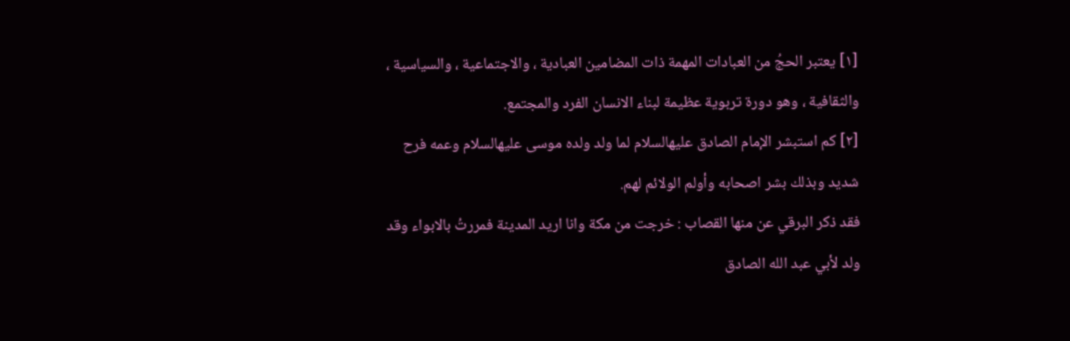[١] يعتبر الحجُ من العبادات المهمة ذات المضامين العبادية ، والاجتماعية ، والسياسية ، والثقافية ، وهو دورة تربوية عظيمة لبناء الانسان الفرد والمجتمع.
[٢] كم استبشر الإمام الصادق عليهالسلام لما ولد ولده موسى عليهالسلام وعمه فرح شديد وبذلك بشر اصحابه وأولم الولائم لهم.
فقد ذكر البرقي عن منها القصاب : خرجت من مكة وانا اريد المدينة فمررتُ بالابواء وقد ولد لأبي عبد الله الصادق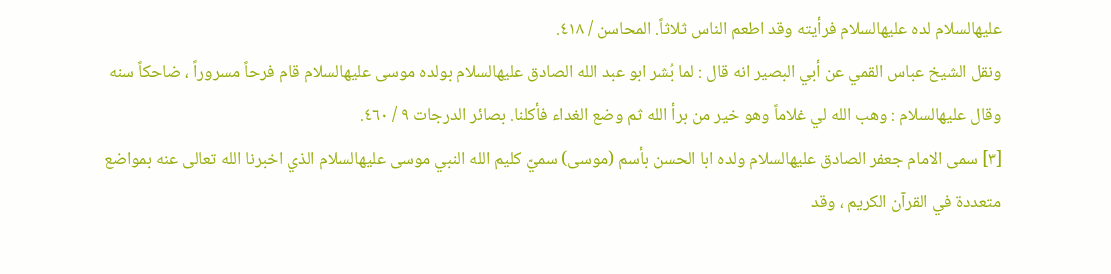عليهالسلام لده عليهالسلام فرأيته وقد اطعم الناس ثلاثاً. المحاسن / ٤١٨.
ونقل الشيخ عباس القمي عن أبي البصير انه قال : لما بُشر ابو عبد الله الصادق عليهالسلام بولده موسى عليهالسلام قام فرحاً مسروراً ، ضاحكاً سنه وقال عليهالسلام : وهب الله لي غلاماً وهو خير من برأ الله ثم وضع الغداء فأكلنا. بصائر الدرجات ٩ / ٤٦٠.
[٣] سمى الامام جعفر الصادق عليهالسلام ولده ابا الحسن بأسم (موسى) سميّ كليم الله النبي موسى عليهالسلام الذي اخبرنا الله تعالى عنه بمواضع متعددة في القرآن الكريم ، وقد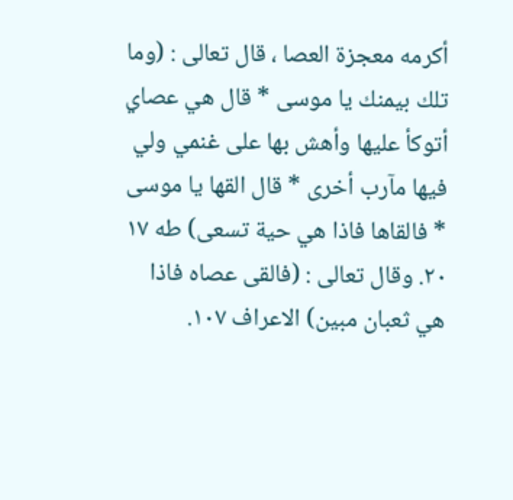أكرمه معجزة العصا ، قال تعالى : (وما تلك بيمنك يا موسى * قال هي عصاي أتوكأ عليها وأهش بها على غنمي ولي فيها مآرب أخرى * قال القها يا موسى * فالقاها فاذا هي حية تسعى) طه ١٧ ٢٠. وقال تعالى : (فالقى عصاه فاذا هي ثعبان مبين) الاعراف ١٠٧.